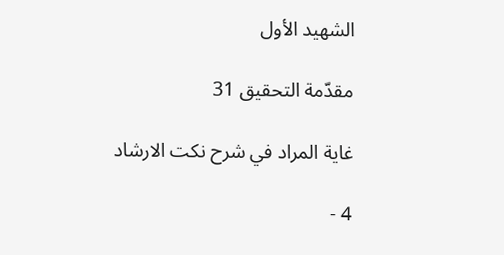الشهيد الأول

مقدّمة التحقيق 31

غاية المراد في شرح نكت الارشاد

4 -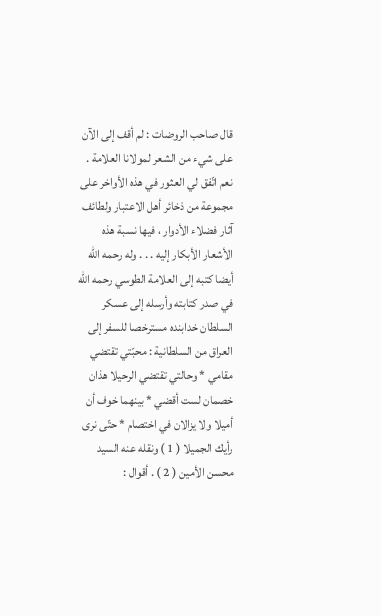قال صاحب الروضات : لم أقف إلى الآن على شيء من الشعر لمولانا العلامة . نعم اتّفق لي العثور في هذه الأواخر على مجموعة من ذخائر أهل الاعتبار ولطائف آثار فضلاء الأدوار ، فيها نسبة هذه الأشعار الأبكار إليه . . . وله رحمه الله أيضا كتبه إلى العلامة الطوسي رحمه الله في صدر كتابته وأرسله إلى عسكر السلطان خدابنده مسترخصا للسفر إلى العراق من السلطانية : محبّتي تقتضي مقامي * وحالتي تقتضي الرحيلا هذان خصمان لست أقضي * بينهما خوف أن أميلا ولا يزالان في اختصام * حتّى نرى رأيك الجميلا ( 1 ) ونقله عنه السيد محسن الأمين ( 2 ) . أقوال :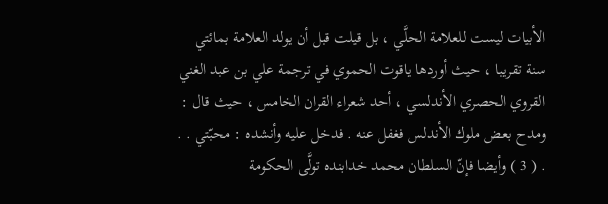الأبيات ليست للعلامة الحلَّي ، بل قيلت قبل أن يولد العلامة بمائتي سنة تقريبا ، حيث أوردها ياقوت الحموي في ترجمة علي بن عبد الغني القروي الحصري الأندلسي ، أحد شعراء القران الخامس ، حيث قال : ومدح بعض ملوك الأندلس فغفل عنه . فدخل عليه وأنشده : محبّتي . . . ( 3 ) وأيضا فإنّ السلطان محمد خدابنده تولَّى الحكومة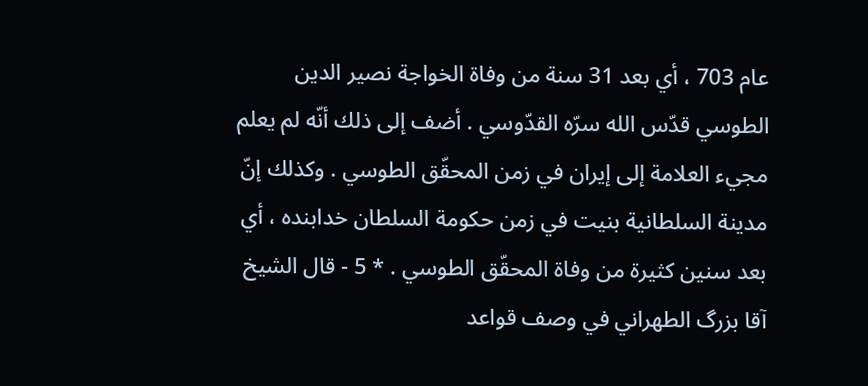عام 703 ، أي بعد 31 سنة من وفاة الخواجة نصير الدين الطوسي قدّس الله سرّه القدّوسي . أضف إلى ذلك أنّه لم يعلم مجيء العلامة إلى إيران في زمن المحقّق الطوسي . وكذلك إنّ مدينة السلطانية بنيت في زمن حكومة السلطان خدابنده ، أي بعد سنين كثيرة من وفاة المحقّق الطوسي . * 5 - قال الشيخ آقا بزرگ الطهراني في وصف قواعد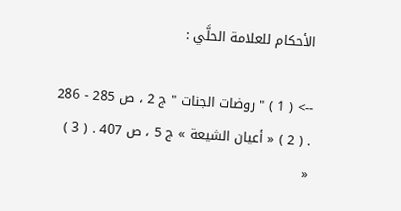الأحكام للعلامة الحلَّي :

--> ( 1 ) " روضات الجنات " ج 2 ، ص 285 - 286 . ( 2 ) « أعيان الشيعة » ج 5 ، ص 407 . ( 3 ) «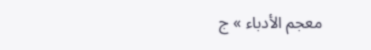معجم الأدباء » ج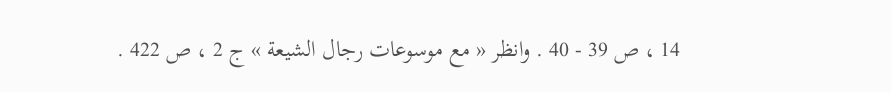14 ، ص 39 - 40 . وانظر « مع موسوعات رجال الشيعة » ج 2 ، ص 422 .